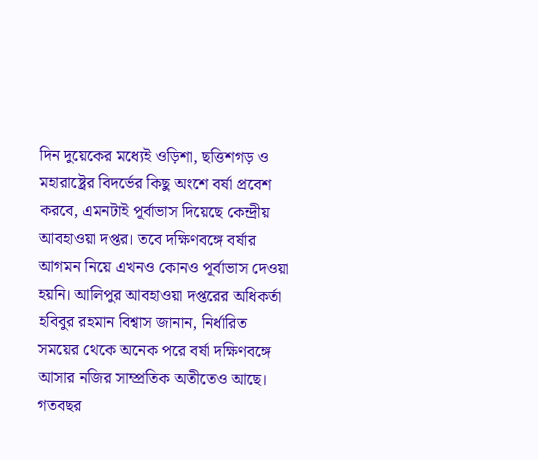দিন দুয়েকের মধ্যেই ওড়িশা, ছত্তিশগড় ও মহারাষ্ট্রের বিদর্ভের কিছু অংশে বর্ষা প্রবেশ করবে, এমনটাই পূর্বাভাস দিয়েছে কেন্দ্রীয় আবহাওয়া দপ্তর। তবে দক্ষিণবঙ্গে বর্ষার আগমন নিয়ে এখনও কোনও পূর্বাভাস দেওয়া হয়নি। আলিপুর আবহাওয়া দপ্তরের অধিকর্তা হবিবুর রহমান বিশ্বাস জানান, নির্ধারিত সময়ের থেকে অনেক পরে বর্ষা দক্ষিণবঙ্গে আসার নজির সাম্প্রতিক অতীতেও আছে। গতবছর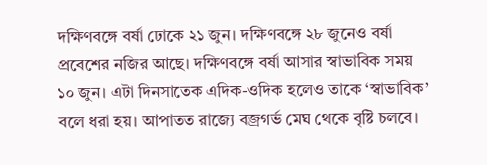দক্ষিণবঙ্গে বর্ষা ঢোকে ২১ জুন। দক্ষিণবঙ্গে ২৮ জুনেও বর্ষা প্রবেশের নজির আছে। দক্ষিণবঙ্গে বর্ষা আসার স্বাভাবিক সময় ১০ জুন। এটা দিনসাতেক এদিক-ওদিক হলেও তাকে ‘স্বাভাবিক’ বলে ধরা হয়। আপাতত রাজ্যে বজ্রগর্ভ মেঘ থেকে বৃষ্টি চলবে।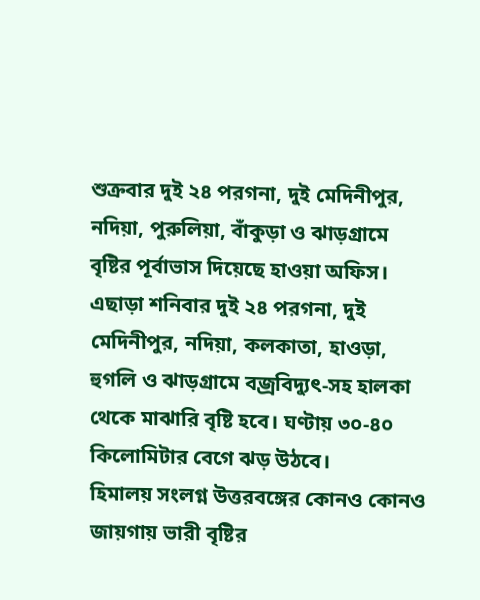শুক্রবার দুই ২৪ পরগনা, দুই মেদিনীপুর, নদিয়া, পুরুলিয়া, বাঁকুড়া ও ঝাড়গ্রামে বৃষ্টির পূর্বাভাস দিয়েছে হাওয়া অফিস। এছাড়া শনিবার দুই ২৪ পরগনা, দুই মেদিনীপুর, নদিয়া, কলকাতা, হাওড়া, হুগলি ও ঝাড়গ্রামে বজ্রবিদ্যুৎ-সহ হালকা থেকে মাঝারি বৃষ্টি হবে। ঘণ্টায় ৩০-৪০ কিলোমিটার বেগে ঝড় উঠবে।
হিমালয় সংলগ্ন উত্তরবঙ্গের কোনও কোনও জায়গায় ভারী বৃষ্টির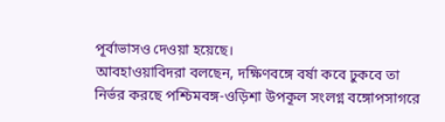পূর্বাভাসও দেওয়া হয়েছে।
আবহাওয়াবিদরা বলছেন, দক্ষিণবঙ্গে বর্ষা কবে ঢুকবে তা নির্ভর করছে পশ্চিমবঙ্গ-ওড়িশা উপকূল সংলগ্ন বঙ্গোপসাগরে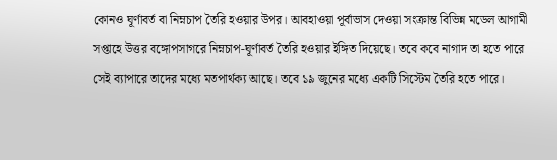কোনও ঘূর্ণাবর্ত বা নিম্নচাপ তৈরি হওয়ার উপর। আবহাওয়া পূর্বাভাস দেওয়া সংক্রান্ত বিভিন্ন মডেল আগামী সপ্তাহে উত্তর বঙ্গোপসাগরে নিম্নচাপ-ঘূর্ণাবর্ত তৈরি হওয়ার ইঙ্গিত দিয়েছে। তবে কবে নাগাদ তা হতে পারে সেই ব্যাপারে তাদের মধ্যে মতপার্থক্য আছে। তবে ১৯ জুনের মধ্যে একটি সিস্টেম তৈরি হতে পারে।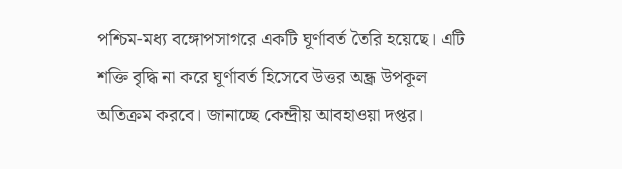পশ্চিম-মধ্য বঙ্গোপসাগরে একটি ঘূর্ণাবর্ত তৈরি হয়েছে। এটি শক্তি বৃদ্ধি না করে ঘূর্ণাবর্ত হিসেবে উত্তর অন্ধ্র উপকূল অতিক্রম করবে। জানাচ্ছে কেন্দ্রীয় আবহাওয়া দপ্তর।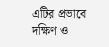এটির প্রভাবে দক্ষিণ ও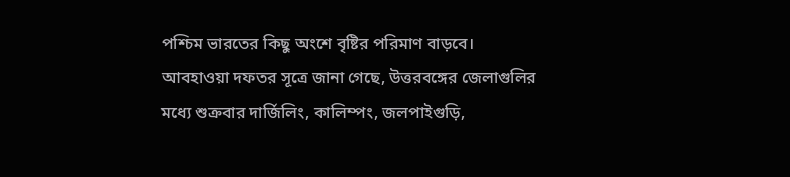পশ্চিম ভারতের কিছু অংশে বৃষ্টির পরিমাণ বাড়বে।
আবহাওয়া দফতর সূত্রে জানা গেছে, উত্তরবঙ্গের জেলাগুলির মধ্যে শুক্রবার দার্জিলিং, কালিম্পং, জলপাইগুড়ি,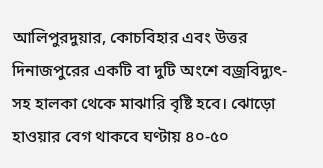আলিপুরদুয়ার, কোচবিহার এবং উত্তর দিনাজপুরের একটি বা দুটি অংশে বজ্রবিদ্যুৎ-সহ হালকা থেকে মাঝারি বৃষ্টি হবে। ঝোড়ো হাওয়ার বেগ থাকবে ঘণ্টায় ৪০-৫০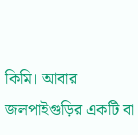কিমি। আবার জলপাইগুড়ির একটি বা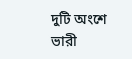দুটি অংশে ভারী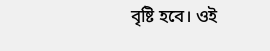বৃষ্টি হবে। ওই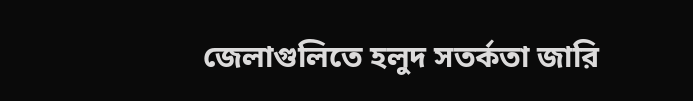জেলাগুলিতে হলুদ সতর্কতা জারি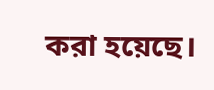করা হয়েছে।